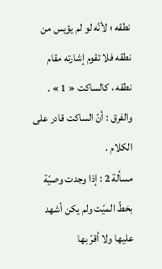نطقه ؛ لأنّه لو لم يؤيس من نطقه فلا تقوم إشارته مقام نطقه ، كالساكت « 1 » .
والفرق : أنّ الساكت قادر على الكلام .
مسألة 2 : إذا وجدت وصيّة بخطّ الميّت ولم يكن أشهد عليها ولا أقرّ بها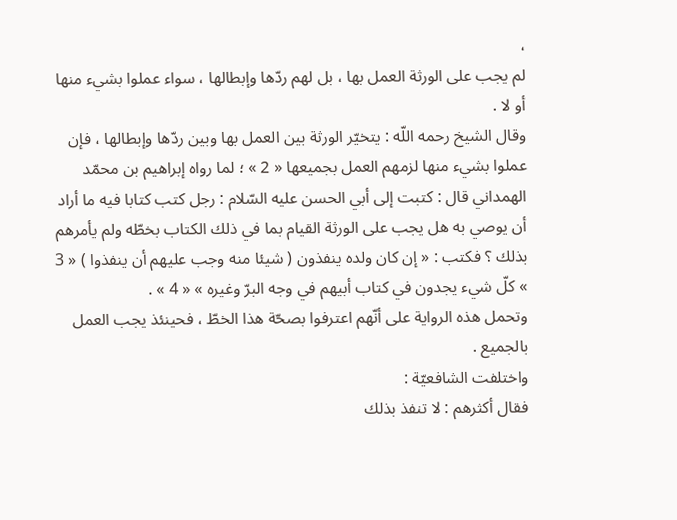،
لم يجب على الورثة العمل بها ، بل لهم ردّها وإبطالها ، سواء عملوا بشيء منها أو لا .
وقال الشيخ رحمه اللّه : يتخيّر الورثة بين العمل بها وبين ردّها وإبطالها ، فإن عملوا بشيء منها لزمهم العمل بجميعها « 2 » ؛ لما رواه إبراهيم بن محمّد الهمداني قال : كتبت إلى أبي الحسن عليه السّلام : رجل كتب كتابا فيه ما أراد أن يوصي به هل يجب على الورثة القيام بما في ذلك الكتاب بخطّه ولم يأمرهم بذلك ؟ فكتب : « إن كان ولده ينفذون ( شيئا منه وجب عليهم أن ينفذوا ) « 3 » كلّ شيء يجدون في كتاب أبيهم في وجه البرّ وغيره » « 4 » .
وتحمل هذه الرواية على أنّهم اعترفوا بصحّة هذا الخطّ ، فحينئذ يجب العمل بالجميع .
واختلفت الشافعيّة :
فقال أكثرهم : لا تنفذ بذلك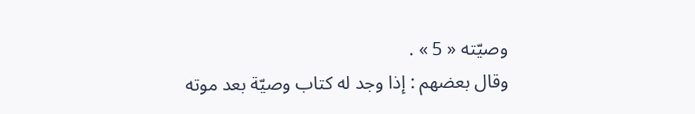وصيّته « 5 » .
وقال بعضهم : إذا وجد له كتاب وصيّة بعد موته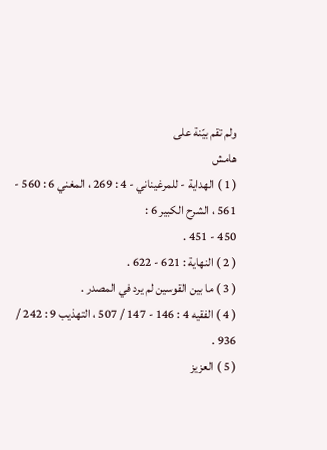ولم تقم بيّنة على
هامش
( 1 ) الهداية - للمرغيناني - 4 : 269 ، المغني 6 : 560 - 561 ، الشرح الكبير 6 :
450 - 451 .
( 2 ) النهاية : 621 - 622 .
( 3 ) ما بين القوسين لم يرد في المصدر .
( 4 ) الفقيه 4 : 146 - 147 / 507 ، التهذيب 9 : 242 / 936 .
( 5 ) العزيز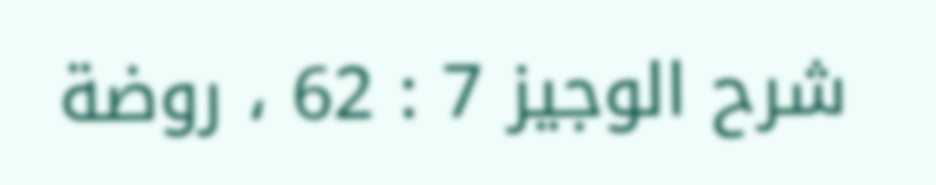شرح الوجيز 7 : 62 ، روضة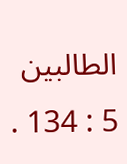الطالبين 5 : 134 .